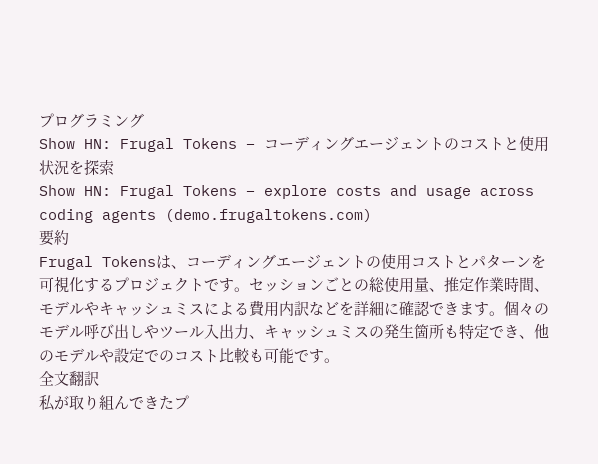プログラミング
Show HN: Frugal Tokens – コーディングエージェントのコストと使用状況を探索
Show HN: Frugal Tokens – explore costs and usage across coding agents (demo.frugaltokens.com)
要約
Frugal Tokensは、コーディングエージェントの使用コストとパターンを可視化するプロジェクトです。セッションごとの総使用量、推定作業時間、モデルやキャッシュミスによる費用内訳などを詳細に確認できます。個々のモデル呼び出しやツール入出力、キャッシュミスの発生箇所も特定でき、他のモデルや設定でのコスト比較も可能です。
全文翻訳
私が取り組んできたプ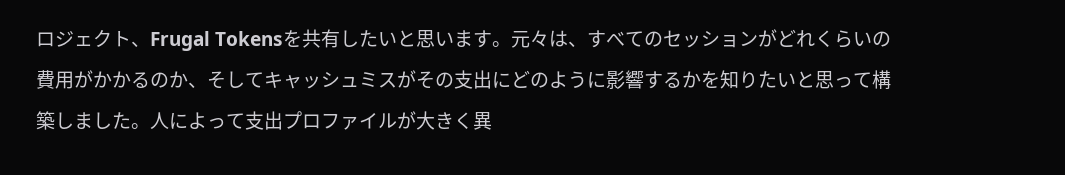ロジェクト、Frugal Tokensを共有したいと思います。元々は、すべてのセッションがどれくらいの費用がかかるのか、そしてキャッシュミスがその支出にどのように影響するかを知りたいと思って構築しました。人によって支出プロファイルが大きく異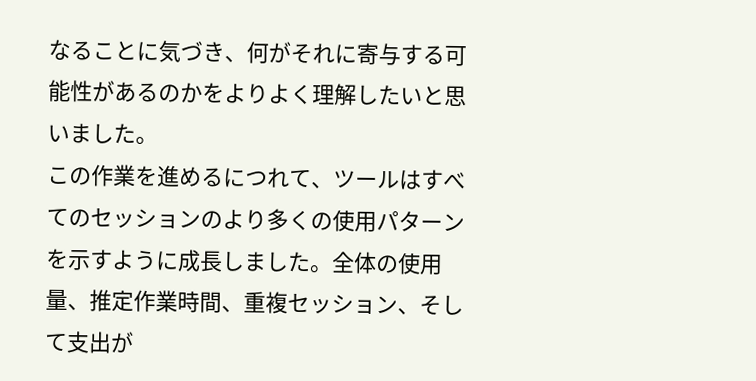なることに気づき、何がそれに寄与する可能性があるのかをよりよく理解したいと思いました。
この作業を進めるにつれて、ツールはすべてのセッションのより多くの使用パターンを示すように成長しました。全体の使用量、推定作業時間、重複セッション、そして支出が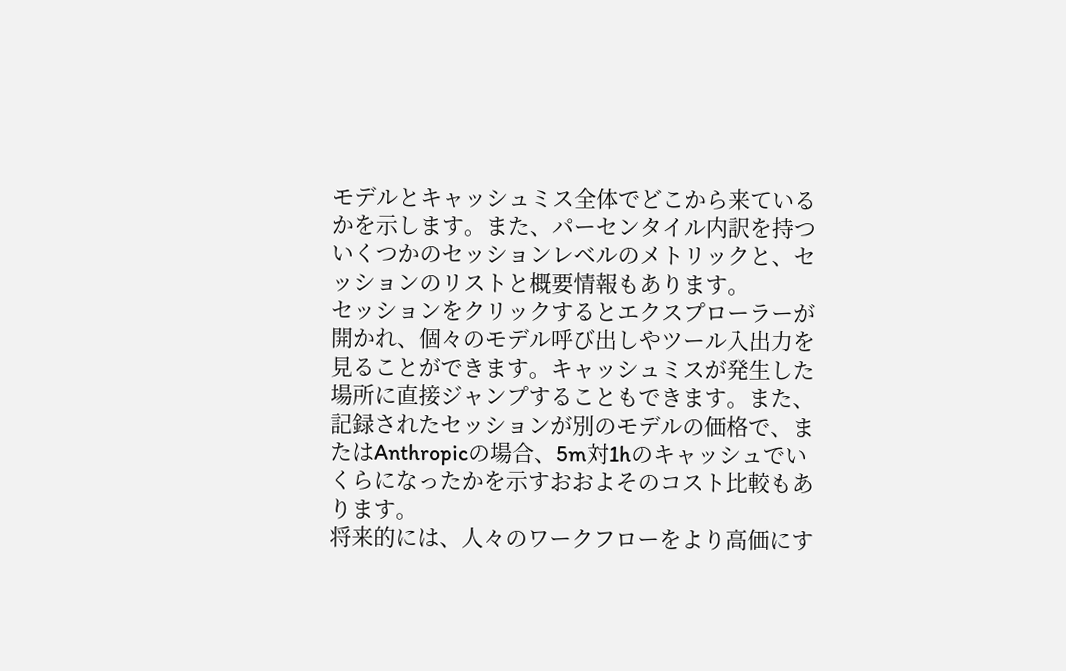モデルとキャッシュミス全体でどこから来ているかを示します。また、パーセンタイル内訳を持ついくつかのセッションレベルのメトリックと、セッションのリストと概要情報もあります。
セッションをクリックするとエクスプローラーが開かれ、個々のモデル呼び出しやツール入出力を見ることができます。キャッシュミスが発生した場所に直接ジャンプすることもできます。また、記録されたセッションが別のモデルの価格で、またはAnthropicの場合、5m対1hのキャッシュでいくらになったかを示すおおよそのコスト比較もあります。
将来的には、人々のワークフローをより高価にす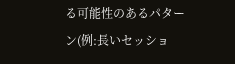る可能性のあるパターン(例:長いセッショ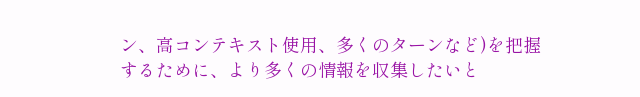ン、高コンテキスト使用、多くのターンなど)を把握するために、より多くの情報を収集したいと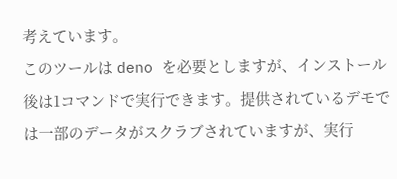考えています。
このツールは deno を必要としますが、インストール後は1コマンドで実行できます。提供されているデモでは一部のデータがスクラブされていますが、実行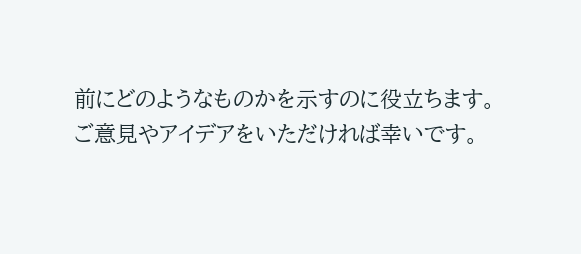前にどのようなものかを示すのに役立ちます。
ご意見やアイデアをいただければ幸いです。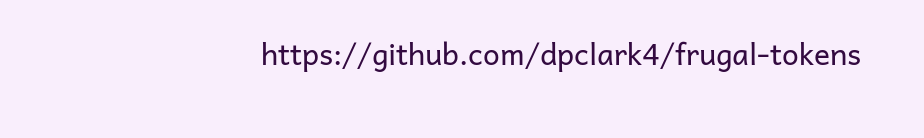https://github.com/dpclark4/frugal-tokens